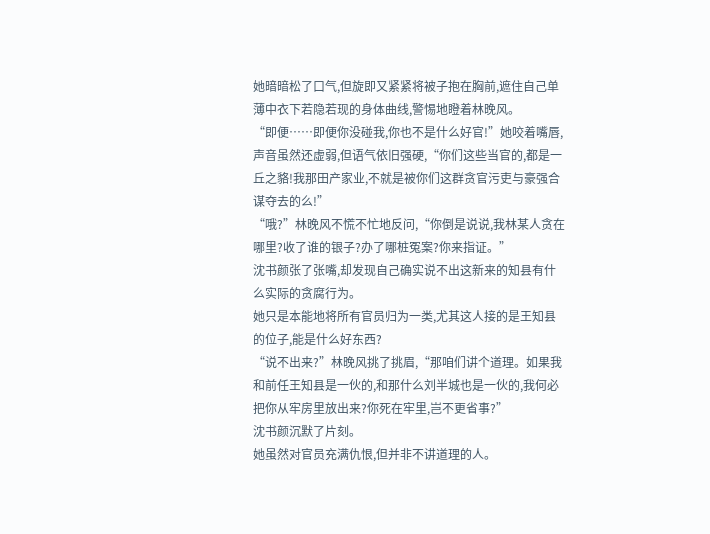她暗暗松了口气,但旋即又紧紧将被子抱在胸前,遮住自己单薄中衣下若隐若现的身体曲线,警惕地瞪着林晚风。
“即便……即便你没碰我,你也不是什么好官!”她咬着嘴唇,声音虽然还虚弱,但语气依旧强硬,“你们这些当官的,都是一丘之貉!我那田产家业,不就是被你们这群贪官污吏与豪强合谋夺去的么!”
“哦?”林晚风不慌不忙地反问,“你倒是说说,我林某人贪在哪里?收了谁的银子?办了哪桩冤案?你来指证。”
沈书颜张了张嘴,却发现自己确实说不出这新来的知县有什么实际的贪腐行为。
她只是本能地将所有官员归为一类,尤其这人接的是王知县的位子,能是什么好东西?
“说不出来?”林晚风挑了挑眉,“那咱们讲个道理。如果我和前任王知县是一伙的,和那什么刘半城也是一伙的,我何必把你从牢房里放出来?你死在牢里,岂不更省事?”
沈书颜沉默了片刻。
她虽然对官员充满仇恨,但并非不讲道理的人。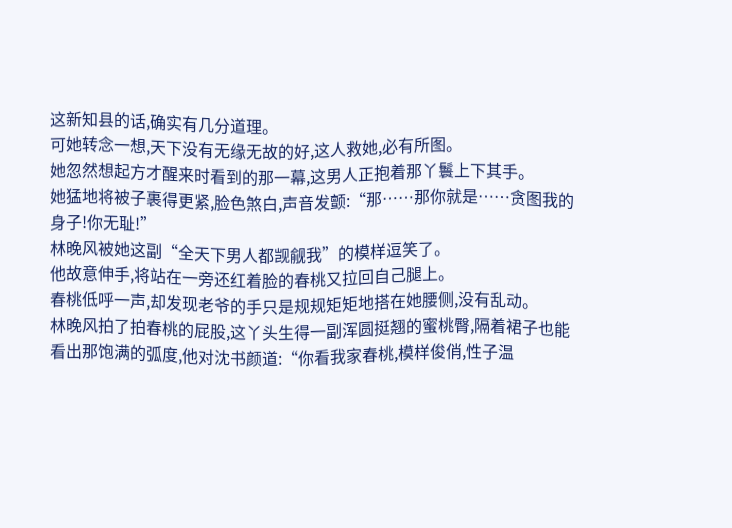这新知县的话,确实有几分道理。
可她转念一想,天下没有无缘无故的好,这人救她,必有所图。
她忽然想起方才醒来时看到的那一幕,这男人正抱着那丫鬟上下其手。
她猛地将被子裹得更紧,脸色煞白,声音发颤:“那……那你就是……贪图我的身子!你无耻!”
林晚风被她这副“全天下男人都觊觎我”的模样逗笑了。
他故意伸手,将站在一旁还红着脸的春桃又拉回自己腿上。
春桃低呼一声,却发现老爷的手只是规规矩矩地搭在她腰侧,没有乱动。
林晚风拍了拍春桃的屁股,这丫头生得一副浑圆挺翘的蜜桃臀,隔着裙子也能看出那饱满的弧度,他对沈书颜道:“你看我家春桃,模样俊俏,性子温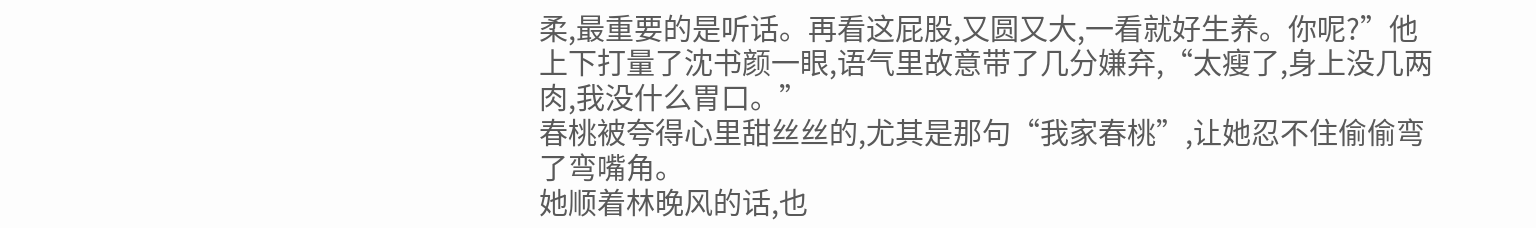柔,最重要的是听话。再看这屁股,又圆又大,一看就好生养。你呢?”他上下打量了沈书颜一眼,语气里故意带了几分嫌弃,“太瘦了,身上没几两肉,我没什么胃口。”
春桃被夸得心里甜丝丝的,尤其是那句“我家春桃”,让她忍不住偷偷弯了弯嘴角。
她顺着林晚风的话,也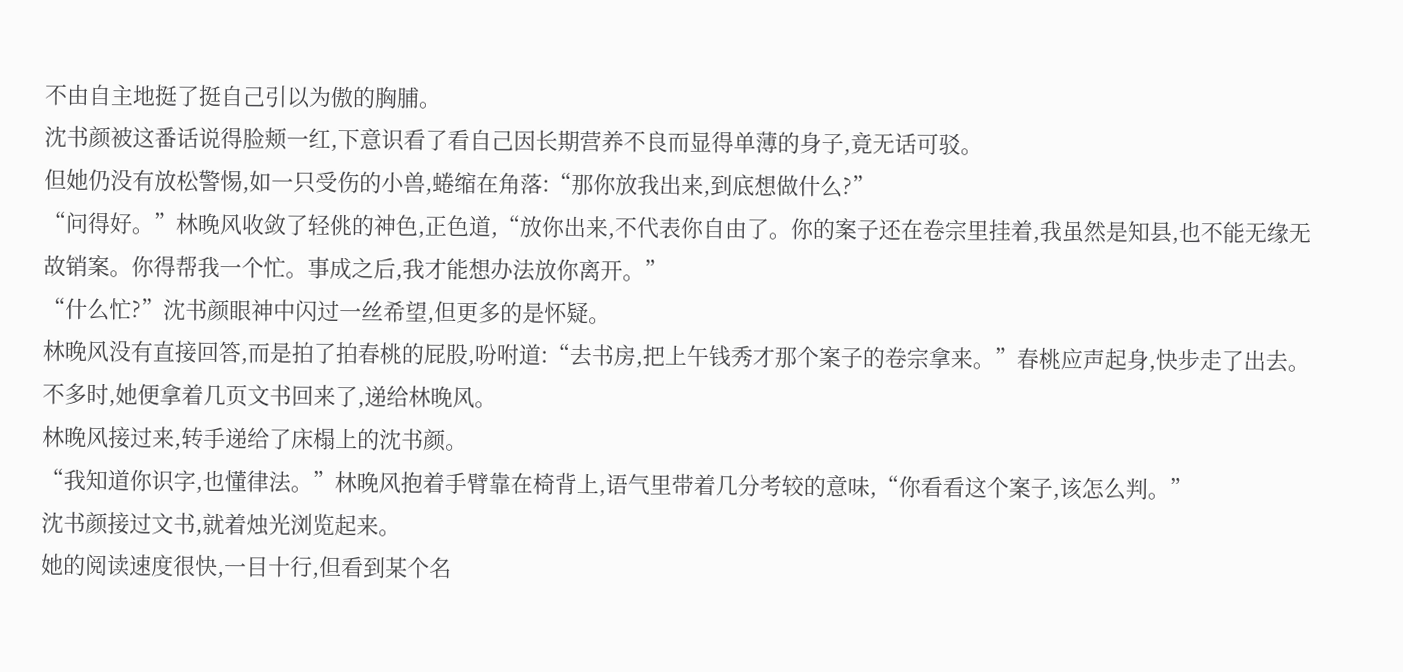不由自主地挺了挺自己引以为傲的胸脯。
沈书颜被这番话说得脸颊一红,下意识看了看自己因长期营养不良而显得单薄的身子,竟无话可驳。
但她仍没有放松警惕,如一只受伤的小兽,蜷缩在角落:“那你放我出来,到底想做什么?”
“问得好。”林晚风收敛了轻佻的神色,正色道,“放你出来,不代表你自由了。你的案子还在卷宗里挂着,我虽然是知县,也不能无缘无故销案。你得帮我一个忙。事成之后,我才能想办法放你离开。”
“什么忙?”沈书颜眼神中闪过一丝希望,但更多的是怀疑。
林晚风没有直接回答,而是拍了拍春桃的屁股,吩咐道:“去书房,把上午钱秀才那个案子的卷宗拿来。”春桃应声起身,快步走了出去。
不多时,她便拿着几页文书回来了,递给林晚风。
林晚风接过来,转手递给了床榻上的沈书颜。
“我知道你识字,也懂律法。”林晚风抱着手臂靠在椅背上,语气里带着几分考较的意味,“你看看这个案子,该怎么判。”
沈书颜接过文书,就着烛光浏览起来。
她的阅读速度很快,一目十行,但看到某个名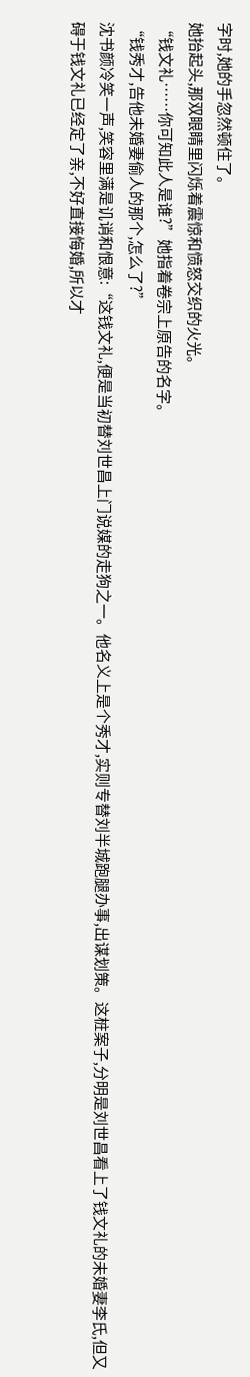字时,她的手忽然顿住了。
她抬起头,那双眼睛里闪烁着震惊和愤怒交织的火光。
“钱文礼……你可知此人是谁?”她指着卷宗上原告的名字。
“钱秀才,告他未婚妻偷人的那个,怎么了?”
沈书颜冷笑一声,笑容里满是讥诮和恨意:“这钱文礼,便是当初替刘世昌上门说媒的走狗之一。他名义上是个秀才,实则专替刘半城跑腿办事,出谋划策。这桩案子,分明是刘世昌看上了钱文礼的未婚妻李氏,但又碍于钱文礼已经定了亲,不好直接悔婚,所以才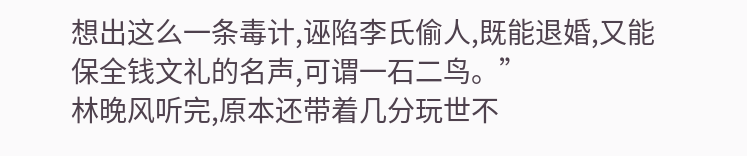想出这么一条毒计,诬陷李氏偷人,既能退婚,又能保全钱文礼的名声,可谓一石二鸟。”
林晚风听完,原本还带着几分玩世不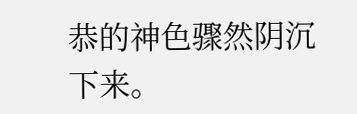恭的神色骤然阴沉下来。